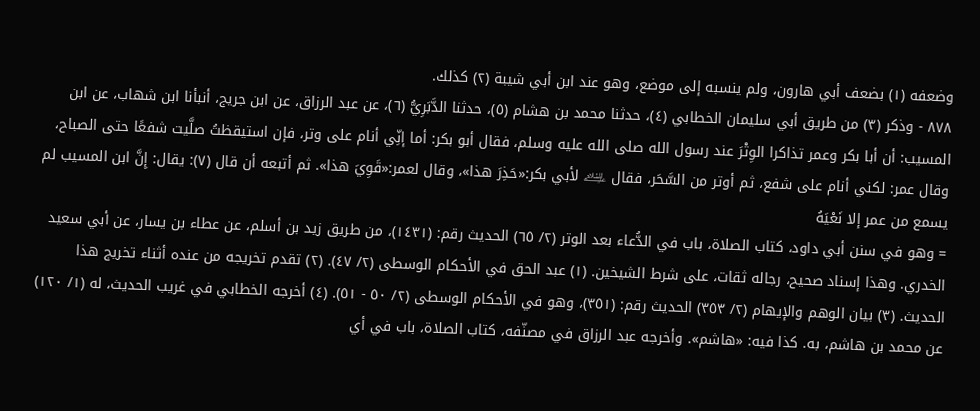وضعفه (١) بضعف أبي هارون، ولم ينسبه إلى موضع، وهو عند ابن أبي شيبة (٢) كذلك.
٨٧٨ - وذكر (٣) من طريق أبي سليمان الخطابي (٤)، حدثنا محمد بن هشام (٥)، حدثنا الدَّبَرِيُّ (٦)، عن عبد الرزاق، عن ابن جريج، أنبأنا ابن شهاب، عن ابن المسيب: أن أبا بكر وعمر تذاكرا الوِتْرَ عند رسول الله صلى الله عليه وسلم، فقال أبو بكر: أما إنِّي أنام على وتر، فإن استيقظتُ صلَّيت شفعًا حتى الصباح، وقال عمر: لكني أنام على شفع، ثم أوتر من السَّحَر، فقال ﵇ لأبي بكر:«حَذِرَ هذا»، وقال لعمر:«قَوِيَ هذا». ثم أتبعه أن قال (٧): يقال: إِنَّ ابن المسيب لم يسمع من عمر إلا نَعْيَهُ
= وهو في سنن أبي داود، كتاب الصلاة، باب في الدُّعاء بعد الوتر (٢/ ٦٥) الحديث رقم: (١٤٣١)، من طريق زيد بن أسلم، عن عطاء بن يسار، عن أبي سعيد الخدري. وهذا إسناد صحيح، رجاله ثقات، على شرط الشيخين. (١) عبد الحق في الأحكام الوسطى (٢/ ٤٧). (٢) تقدم تخريجه من عنده أثناء تخريج هذا الحديث. (٣) بيان الوهم والإيهام (٢/ ٣٥٣) الحديث رقم: (٣٥١)، وهو في الأحكام الوسطى (٢/ ٥٠ - ٥١). (٤) أخرجه الخطابي في غريب الحديث، له (١/ ١٢٠) عن محمد بن هاشم، به. كذا فيه: «هاشم». وأخرجه عبد الرزاق في مصنّفه، كتاب الصلاة، باب في أي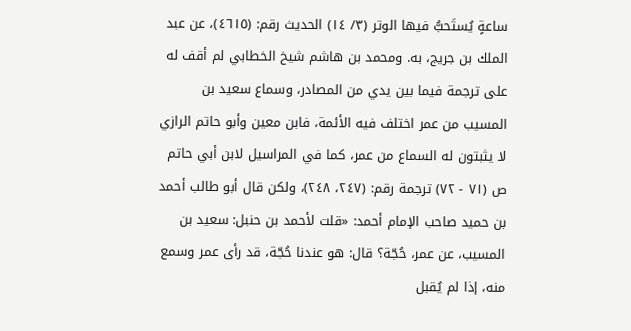ساعةٍ يُستَحبُّ فيها الوتر (٣/ ١٤) الحديث رقم: (٤٦١٥)، عن عبد الملك بن جريج، به. ومحمد بن هاشم شيخ الخطابي لم أقف له على ترجمة فيما بين يدي من المصادر، وسماع سعيد بن المسيب من عمر اختلف فيه الأئمة، فابن معين وأبو حاتم الرازي لا يثبتون له السماع من عمر، كما في المراسيل لابن أبي حاتم ص (٧١ - ٧٢) ترجمة رقم: (٢٤٧، ٢٤٨)، ولكن قال أبو طالب أحمد بن حميد صاحب الإمام أحمد: «قلت لأحمد بن حنبل: سعيد بن المسيب، عن عمر، حُجّة؟ قال: هو عندنا حُجّة، قد رأى عمر وسمع منه، إذا لم يُقبل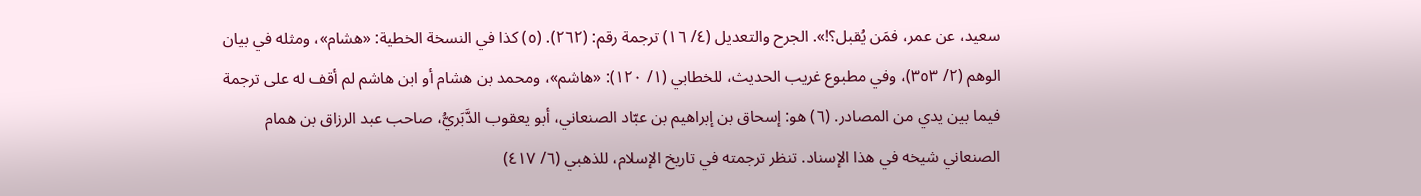سعيد، عن عمر، فمَن يُقبل؟!». الجرح والتعديل (٤/ ١٦) ترجمة رقم: (٢٦٢). (٥) كذا في النسخة الخطية: «هشام»، ومثله في بيان الوهم (٢/ ٣٥٣)، وفي مطبوع غريب الحديث، للخطابي (١/ ١٢٠): «هاشم»، ومحمد بن هشام أو ابن هاشم لم أقف له على ترجمة فيما بين يدي من المصادر. (٦) هو: إسحاق بن إبراهيم بن عبّاد الصنعاني، أبو يعقوب الدَّبَريُّ، صاحب عبد الرزاق بن همام الصنعاني شيخه في هذا الإسناد. تنظر ترجمته في تاريخ الإسلام، للذهبي (٦/ ٤١٧)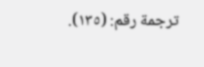ترجمة رقم: (١٣٥).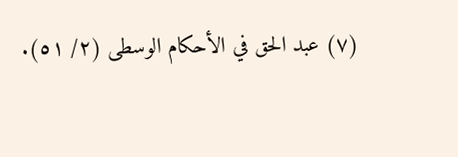(٧) عبد الحق في الأحكام الوسطى (٢/ ٥١).